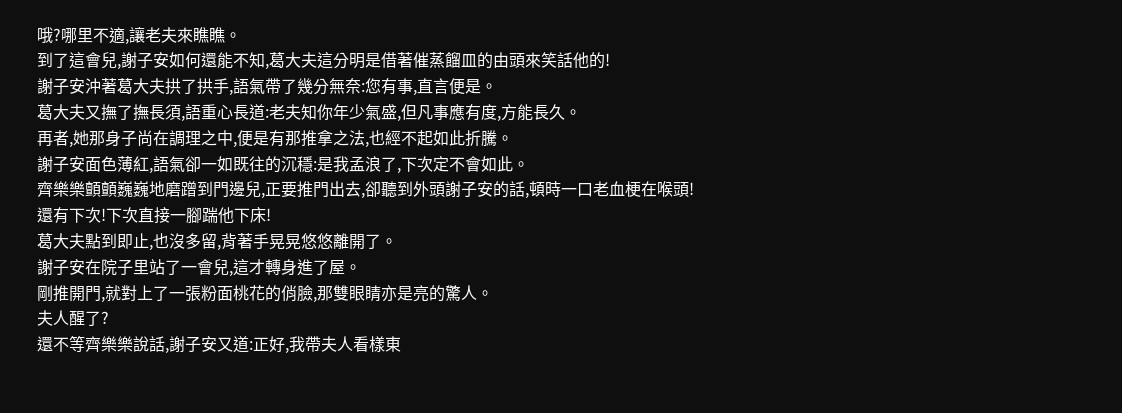哦?哪里不適,讓老夫來瞧瞧。
到了這會兒,謝子安如何還能不知,葛大夫這分明是借著催蒸餾皿的由頭來笑話他的!
謝子安沖著葛大夫拱了拱手,語氣帶了幾分無奈:您有事,直言便是。
葛大夫又撫了撫長須,語重心長道:老夫知你年少氣盛,但凡事應有度,方能長久。
再者,她那身子尚在調理之中,便是有那推拿之法,也經不起如此折騰。
謝子安面色薄紅,語氣卻一如既往的沉穩:是我孟浪了,下次定不會如此。
齊樂樂顫顫巍巍地磨蹭到門邊兒,正要推門出去,卻聽到外頭謝子安的話,頓時一口老血梗在喉頭!
還有下次!下次直接一腳踹他下床!
葛大夫點到即止,也沒多留,背著手晃晃悠悠離開了。
謝子安在院子里站了一會兒,這才轉身進了屋。
剛推開門,就對上了一張粉面桃花的俏臉,那雙眼睛亦是亮的驚人。
夫人醒了?
還不等齊樂樂說話,謝子安又道:正好,我帶夫人看樣東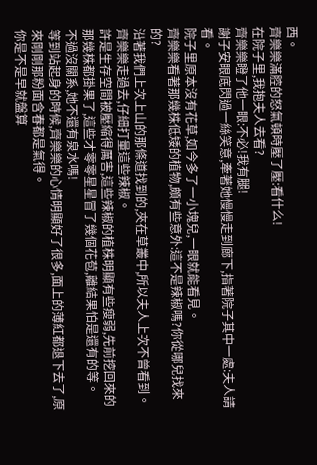西。
齊樂樂滿腔的怒氣頓時壓了壓:看什么!
在院子里,我抱夫人去看?
齊樂樂瞪了他一眼:不必!我有腿!
謝子安眼底閃過一絲笑意,牽著她慢慢走到廊下,指著院子其中一處:夫人請看。
院子里原本沒有花草,如今多了一小塊兒,一眼就能看見。
齊樂樂看著那幾株低矮的植物,頗有些意外:這不是辣椒嗎?你從哪兒找來的?
沿著我們上次上山的那條道找到的,夾在草叢中,所以夫人上次不曾看到。
齊樂樂走過去,仔細打量這些辣椒。
許是生存空間被壓縮得厲害,這些辣椒的植株明顯有些瘦弱,先前挖回來的那幾株都掛果了,這些才零零星星冒了幾個花苞,離結果怕是還有的等。
不過沒關系,她不還有泉水嗎!
等到站起身的時候,齊樂樂的心情明顯好了很多,面上的薄紅都退下去了,原來剛剛那粉面含春都是氣得。
你是不是早就盤算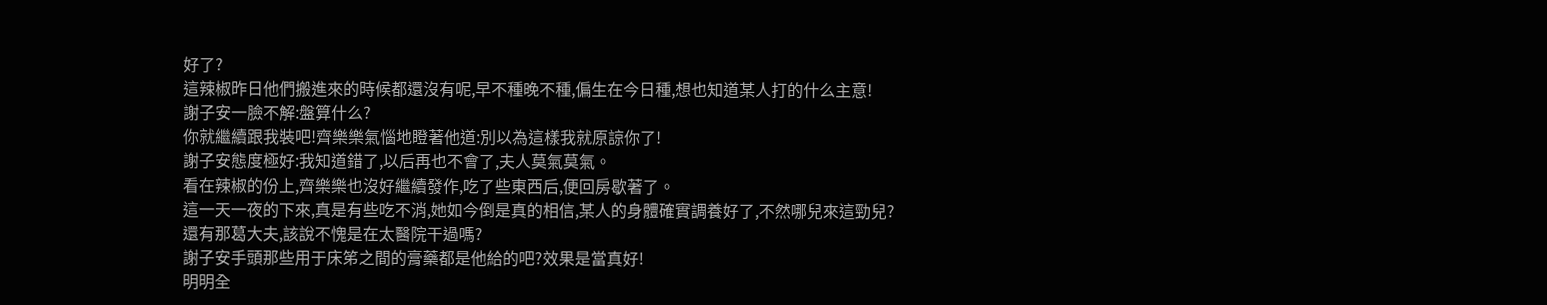好了?
這辣椒昨日他們搬進來的時候都還沒有呢,早不種晚不種,偏生在今日種,想也知道某人打的什么主意!
謝子安一臉不解:盤算什么?
你就繼續跟我裝吧!齊樂樂氣惱地瞪著他道:別以為這樣我就原諒你了!
謝子安態度極好:我知道錯了,以后再也不會了,夫人莫氣莫氣。
看在辣椒的份上,齊樂樂也沒好繼續發作,吃了些東西后,便回房歇著了。
這一天一夜的下來,真是有些吃不消,她如今倒是真的相信,某人的身體確實調養好了,不然哪兒來這勁兒?
還有那葛大夫,該說不愧是在太醫院干過嗎?
謝子安手頭那些用于床笫之間的膏藥都是他給的吧?效果是當真好!
明明全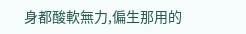身都酸軟無力,偏生那用的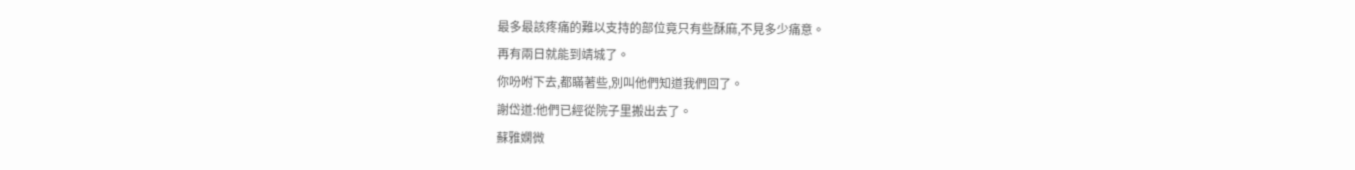最多最該疼痛的難以支持的部位竟只有些酥麻,不見多少痛意。
再有兩日就能到靖城了。
你吩咐下去,都瞞著些,別叫他們知道我們回了。
謝岱道:他們已經從院子里搬出去了。
蘇雅嫻微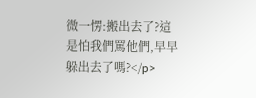微一愣:搬出去了?這是怕我們罵他們,早早躲出去了嗎?</p>